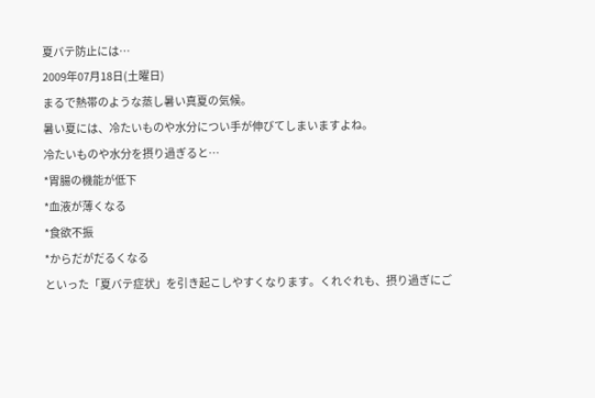夏バテ防止には…
2009年07月18日(土曜日)
まるで熱帯のような蒸し暑い真夏の気候。
暑い夏には、冷たいものや水分につい手が伸びてしまいますよね。
冷たいものや水分を摂り過ぎると…
*胃腸の機能が低下
*血液が薄くなる
*食欲不振
*からだがだるくなる
といった「夏バテ症状」を引き起こしやすくなります。くれぐれも、摂り過ぎにご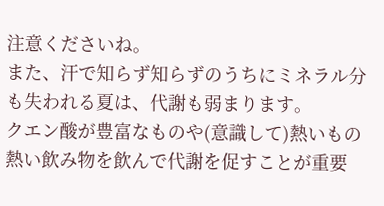注意くださいね。
また、汗で知らず知らずのうちにミネラル分も失われる夏は、代謝も弱まります。
クエン酸が豊富なものや(意識して)熱いもの熱い飲み物を飲んで代謝を促すことが重要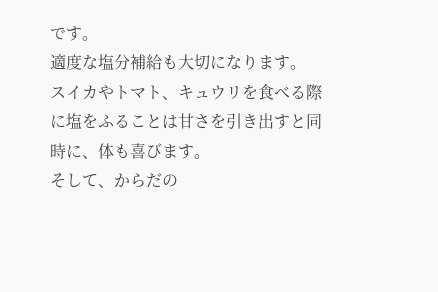です。
適度な塩分補給も大切になります。
スイカやトマト、キュウリを食べる際に塩をふることは甘さを引き出すと同時に、体も喜びます。
そして、からだの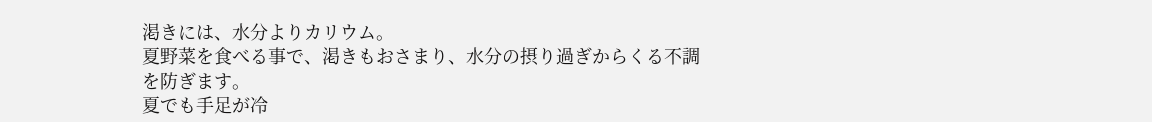渇きには、水分よりカリウム。
夏野菜を食べる事で、渇きもおさまり、水分の摂り過ぎからくる不調を防ぎます。
夏でも手足が冷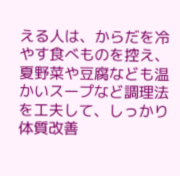える人は、からだを冷やす食べものを控え、
夏野菜や豆腐なども温かいスープなど調理法を工夫して、しっかり体質改善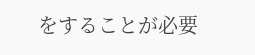をすることが必要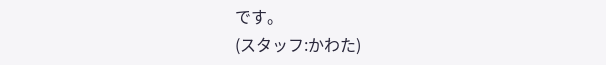です。
(スタッフ:かわた)